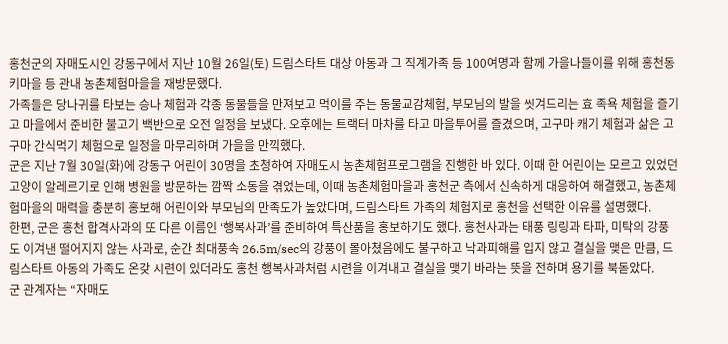홍천군의 자매도시인 강동구에서 지난 10월 26일(토) 드림스타트 대상 아동과 그 직계가족 등 100여명과 함께 가을나들이를 위해 홍천동키마을 등 관내 농촌체험마을을 재방문했다.
가족들은 당나귀를 타보는 승나 체험과 각종 동물들을 만져보고 먹이를 주는 동물교감체험, 부모님의 발을 씻겨드리는 효 족욕 체험을 즐기고 마을에서 준비한 불고기 백반으로 오전 일정을 보냈다. 오후에는 트랙터 마차를 타고 마을투어를 즐겼으며, 고구마 캐기 체험과 삶은 고구마 간식먹기 체험으로 일정을 마무리하며 가을을 만끽했다.
군은 지난 7월 30일(화)에 강동구 어린이 30명을 초청하여 자매도시 농촌체험프로그램을 진행한 바 있다. 이때 한 어린이는 모르고 있었던 고양이 알레르기로 인해 병원을 방문하는 깜짝 소동을 겪었는데, 이때 농촌체험마을과 홍천군 측에서 신속하게 대응하여 해결했고, 농촌체험마을의 매력을 충분히 홍보해 어린이와 부모님의 만족도가 높았다며, 드림스타트 가족의 체험지로 홍천을 선택한 이유를 설명했다.
한편, 군은 홍천 합격사과의 또 다른 이름인 ‘행복사과’를 준비하여 특산품을 홍보하기도 했다. 홍천사과는 태풍 링링과 타파, 미탁의 강풍도 이겨낸 떨어지지 않는 사과로, 순간 최대풍속 26.5m/sec의 강풍이 몰아쳤음에도 불구하고 낙과피해를 입지 않고 결실을 맺은 만큼, 드림스타트 아동의 가족도 온갖 시련이 있더라도 홍천 행복사과처럼 시련을 이겨내고 결실을 맺기 바라는 뜻을 전하며 용기를 북돋았다.
군 관계자는 “자매도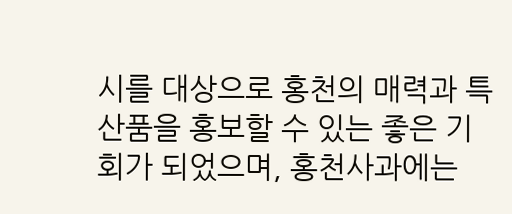시를 대상으로 홍천의 매력과 특산품을 홍보할 수 있는 좋은 기회가 되었으며, 홍천사과에는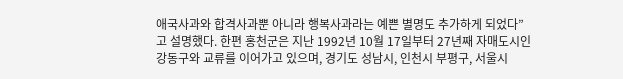애국사과와 합격사과뿐 아니라 행복사과라는 예쁜 별명도 추가하게 되었다”고 설명했다. 한편 홍천군은 지난 1992년 10월 17일부터 27년째 자매도시인 강동구와 교류를 이어가고 있으며, 경기도 성남시, 인천시 부평구, 서울시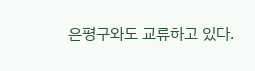은평구와도 교류하고 있다.